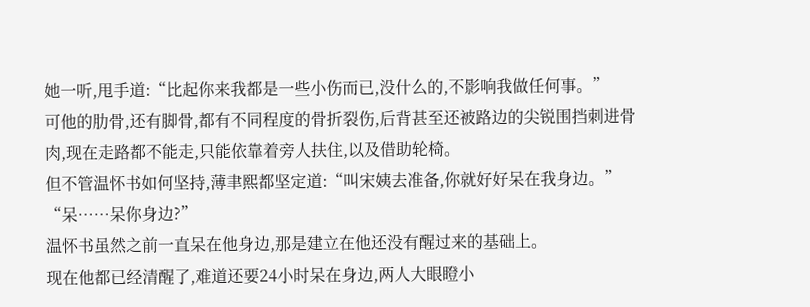她一听,甩手道:“比起你来我都是一些小伤而已,没什么的,不影响我做任何事。”
可他的肋骨,还有脚骨,都有不同程度的骨折裂伤,后背甚至还被路边的尖锐围挡刺进骨肉,现在走路都不能走,只能依靠着旁人扶住,以及借助轮椅。
但不管温怀书如何坚持,薄聿熙都坚定道:“叫宋姨去准备,你就好好呆在我身边。”
“呆……呆你身边?”
温怀书虽然之前一直呆在他身边,那是建立在他还没有醒过来的基础上。
现在他都已经清醒了,难道还要24小时呆在身边,两人大眼瞪小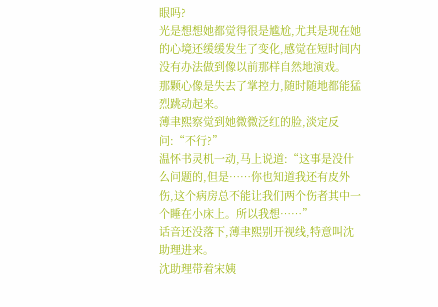眼吗?
光是想想她都觉得很是尴尬,尤其是现在她的心境还缓缓发生了变化,感觉在短时间内没有办法做到像以前那样自然地演戏。
那颗心像是失去了掌控力,随时随地都能猛烈跳动起来。
薄聿熙察觉到她微微泛红的脸,淡定反问:“不行?”
温怀书灵机一动,马上说道:“这事是没什么问题的,但是……你也知道我还有皮外伤,这个病房总不能让我们两个伤者其中一个睡在小床上。所以我想……”
话音还没落下,薄聿熙别开视线,特意叫沈助理进来。
沈助理带着宋姨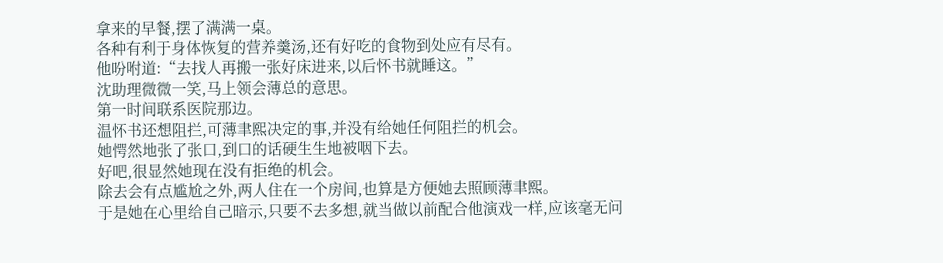拿来的早餐,摆了满满一桌。
各种有利于身体恢复的营养羹汤,还有好吃的食物到处应有尽有。
他吩咐道:“去找人再搬一张好床进来,以后怀书就睡这。”
沈助理微微一笑,马上领会薄总的意思。
第一时间联系医院那边。
温怀书还想阻拦,可薄聿熙决定的事,并没有给她任何阻拦的机会。
她愕然地张了张口,到口的话硬生生地被咽下去。
好吧,很显然她现在没有拒绝的机会。
除去会有点尴尬之外,两人住在一个房间,也算是方便她去照顾薄聿熙。
于是她在心里给自己暗示,只要不去多想,就当做以前配合他演戏一样,应该毫无问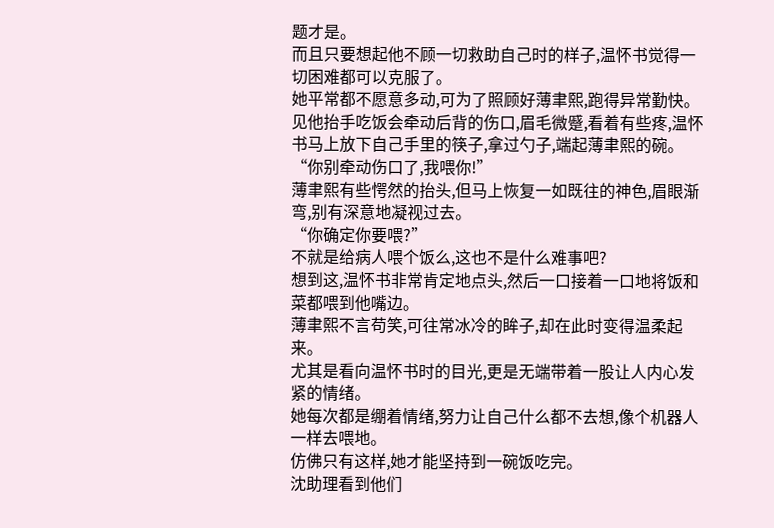题才是。
而且只要想起他不顾一切救助自己时的样子,温怀书觉得一切困难都可以克服了。
她平常都不愿意多动,可为了照顾好薄聿熙,跑得异常勤快。
见他抬手吃饭会牵动后背的伤口,眉毛微蹙,看着有些疼,温怀书马上放下自己手里的筷子,拿过勺子,端起薄聿熙的碗。
“你别牵动伤口了,我喂你!”
薄聿熙有些愕然的抬头,但马上恢复一如既往的神色,眉眼渐弯,别有深意地凝视过去。
“你确定你要喂?”
不就是给病人喂个饭么,这也不是什么难事吧?
想到这,温怀书非常肯定地点头,然后一口接着一口地将饭和菜都喂到他嘴边。
薄聿熙不言苟笑,可往常冰冷的眸子,却在此时变得温柔起来。
尤其是看向温怀书时的目光,更是无端带着一股让人内心发紧的情绪。
她每次都是绷着情绪,努力让自己什么都不去想,像个机器人一样去喂地。
仿佛只有这样,她才能坚持到一碗饭吃完。
沈助理看到他们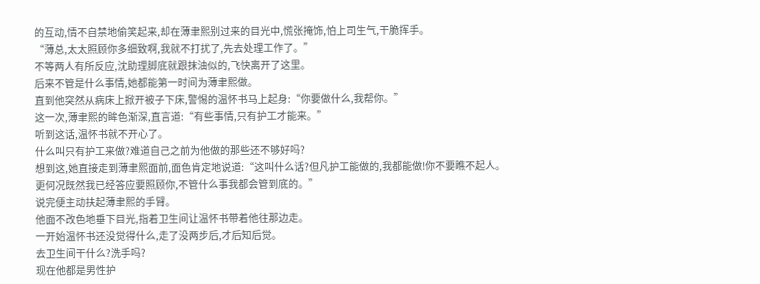的互动,情不自禁地偷笑起来,却在薄聿熙别过来的目光中,慌张掩饰,怕上司生气,干脆挥手。
“薄总,太太照顾你多细致啊,我就不打扰了,先去处理工作了。”
不等两人有所反应,沈助理脚底就跟抹油似的,飞快离开了这里。
后来不管是什么事情,她都能第一时间为薄聿熙做。
直到他突然从病床上掀开被子下床,警惕的温怀书马上起身:“你要做什么,我帮你。”
这一次,薄聿熙的眸色渐深,直言道:“有些事情,只有护工才能来。”
听到这话,温怀书就不开心了。
什么叫只有护工来做?难道自己之前为他做的那些还不够好吗?
想到这,她直接走到薄聿熙面前,面色肯定地说道:“这叫什么话?但凡护工能做的,我都能做!你不要瞧不起人。
更何况既然我已经答应要照顾你,不管什么事我都会管到底的。”
说完便主动扶起薄聿熙的手臂。
他面不改色地垂下目光,指着卫生间让温怀书带着他往那边走。
一开始温怀书还没觉得什么,走了没两步后,才后知后觉。
去卫生间干什么?洗手吗?
现在他都是男性护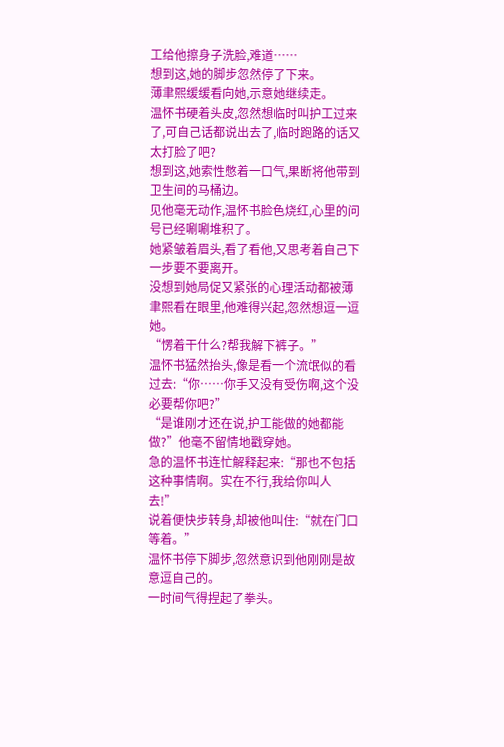工给他擦身子洗脸,难道……
想到这,她的脚步忽然停了下来。
薄聿熙缓缓看向她,示意她继续走。
温怀书硬着头皮,忽然想临时叫护工过来了,可自己话都说出去了,临时跑路的话又太打脸了吧?
想到这,她索性憋着一口气,果断将他带到卫生间的马桶边。
见他毫无动作,温怀书脸色烧红,心里的问号已经唰唰堆积了。
她紧皱着眉头,看了看他,又思考着自己下一步要不要离开。
没想到她局促又紧张的心理活动都被薄聿熙看在眼里,他难得兴起,忽然想逗一逗她。
“愣着干什么?帮我解下裤子。”
温怀书猛然抬头,像是看一个流氓似的看过去:“你……你手又没有受伤啊,这个没必要帮你吧?”
“是谁刚才还在说,护工能做的她都能做?”他毫不留情地戳穿她。
急的温怀书连忙解释起来:“那也不包括这种事情啊。实在不行,我给你叫人去!”
说着便快步转身,却被他叫住:“就在门口等着。”
温怀书停下脚步,忽然意识到他刚刚是故意逗自己的。
一时间气得捏起了拳头。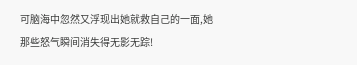可脑海中忽然又浮现出她就救自己的一面,她那些怒气瞬间消失得无影无踪!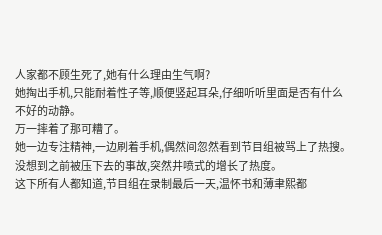人家都不顾生死了,她有什么理由生气啊?
她掏出手机,只能耐着性子等,顺便竖起耳朵,仔细听听里面是否有什么不好的动静。
万一摔着了那可糟了。
她一边专注精神,一边刷着手机,偶然间忽然看到节目组被骂上了热搜。
没想到之前被压下去的事故,突然井喷式的增长了热度。
这下所有人都知道,节目组在录制最后一天,温怀书和薄聿熙都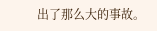出了那么大的事故。